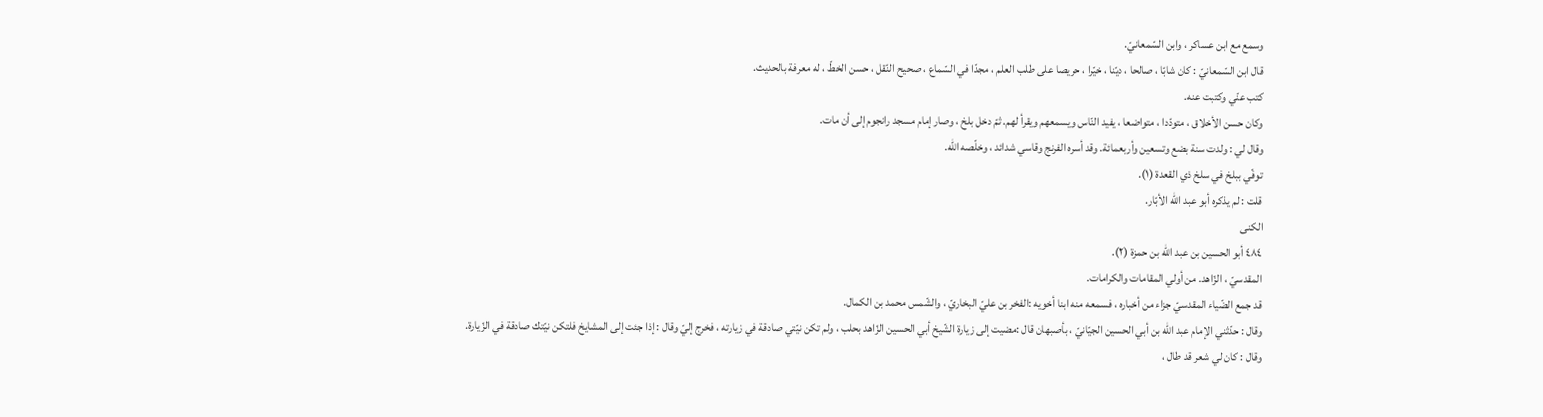وسمع مع ابن عساكر ، وابن السّمعانيّ.
قال ابن السّمعانيّ : كان شابّا ، صالحا ، ديّنا ، خيّرا ، حريصا على طلب العلم ، مجدّا في السّماع ، صحيح النّقل ، حسن الخطّ ، له معرفة بالحديث.
كتب عنّي وكتبت عنه.
وكان حسن الأخلاق ، متودّدا ، متواضعا ، يفيد النّاس ويسمعهم ويقرأ لهم. ثمّ دخل بلخ ، وصار إمام مسجد رانجوم إلى أن مات.
وقال لي : ولدت سنة بضع وتسعين وأربعمائة. وقد أسره الفرنج وقاسي شدائد ، وخلّصه الله.
توفّي ببلخ في سلخ ذي القعدة (١).
قلت : لم يذكره أبو عبد الله الأبّار.
الكنى
٤٨٤ أبو الحسين بن عبد الله بن حمزة (٢).
المقدسيّ ، الزّاهد. من أولي المقامات والكرامات.
قد جمع الضّياء المقدسيّ جزاء من أخباره ، فسمعه منه ابنا أخويه :الفخر بن عليّ البخاريّ ، والشّمس محمد بن الكمال.
وقال : حدّثني الإمام عبد الله بن أبي الحسين الجيّانيّ ، بأصبهان قال :مضيت إلى زيارة الشّيخ أبي الحسين الزّاهد بحلب ، ولم تكن نيّتي صادقة في زيارته ، فخرج إليّ وقال : إذا جئت إلى المشايخ فلتكن نيّتك صادقة في الزّيارة.
وقال : كان لي شعر قد طال ،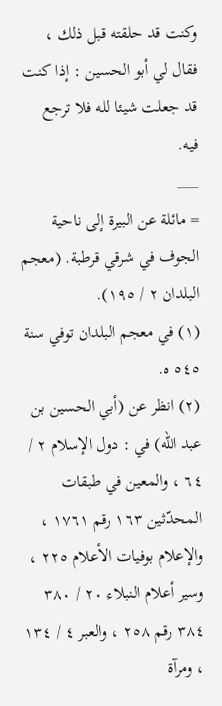وكنت قد حلقته قبل ذلك ، فقال لي أبو الحسين : إذا كنت قد جعلت شيئا لله فلا ترجع فيه.
___
= مائلة عن البيرة إلى ناحية الجوف في شرقي قرطبة. (معجم البلدان ٢ / ١٩٥).
(١) في معجم البلدان توفي سنة ٥٤٥ ه.
(٢) انظر عن (أبي الحسين بن عبد الله) في : دول الإسلام ٢ / ٦٤ ، والمعين في طبقات المحدّثين ١٦٣ رقم ١٧٦١ ، والإعلام بوفيات الأعلام ٢٢٥ ، وسير أعلام النبلاء ٢٠ / ٣٨٠ ٣٨٤ رقم ٢٥٨ ، والعبر ٤ / ١٣٤ ، ومرآة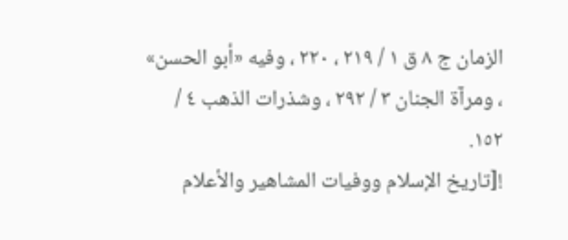الزمان ج ٨ ق ١ / ٢١٩ ، ٢٢٠ ، وفيه «أبو الحسن» ، ومرآة الجنان ٣ / ٢٩٢ ، وشذرات الذهب ٤ / ١٥٢.
![تاريخ الإسلام ووفيات المشاهير والأعلام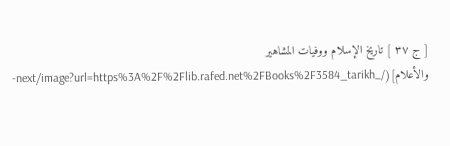[ ج ٣٧ ] تاريخ الإسلام ووفيات المشاهير والأعلام](/_next/image?url=https%3A%2F%2Flib.rafed.net%2FBooks%2F3584_tarikh-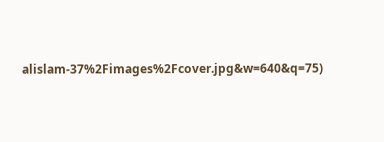alislam-37%2Fimages%2Fcover.jpg&w=640&q=75)